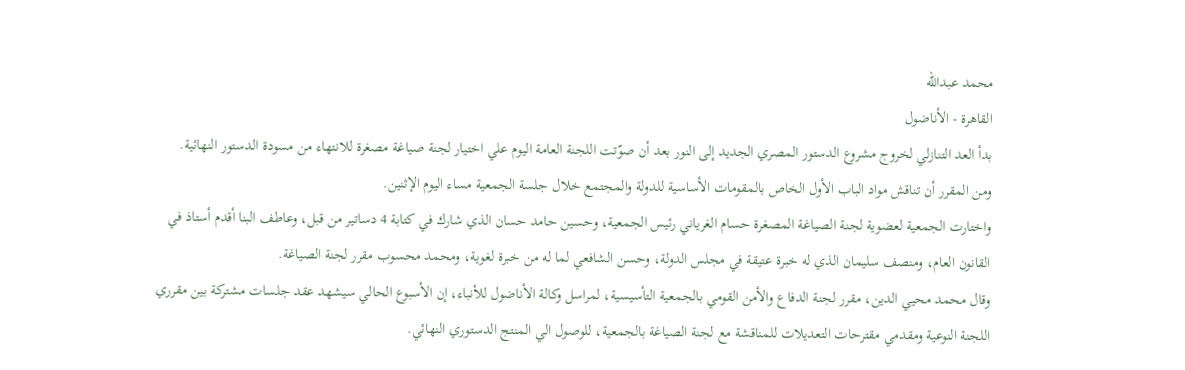محمد عبدالله
القاهرة - الأناضول
بدأ العد التنازلي لخروج مشروع الدستور المصري الجديد إلى النور بعد أن صوّتت اللجنة العامة اليوم علي اختيار لجنة صياغة مصغرة للانتهاء من مسودة الدستور النهائية.
ومن المقرر أن تناقش مواد الباب الأول الخاص بالمقومات الأساسية للدولة والمجتمع خلال جلسة الجمعية مساء اليوم الإثنين.
واختارت الجمعية لعضوية لجنة الصياغة المصغرة حسام الغرياني رئيس الجمعية، وحسين حامد حسان الذي شارك في كتابة 4 دساتير من قبل، وعاطف البنا أقدم أستاذ في القانون العام، ومنصف سليمان الذي له خبرة عتيقة في مجلس الدولة، وحسن الشافعي لما له من خبرة لغوية، ومحمد محسوب مقرر لجنة الصياغة.
وقال محمد محيي الدين، مقرر لجنة الدفاع والأمن القومي بالجمعية التأسيسية، لمراسل وكالة الأناضول للأنباء، إن الأسبوع الحالي سيشهد عقد جلسات مشتركة بين مقرري اللجنة النوعية ومقدمي مقترحات التعديلات للمناقشة مع لجنة الصياغة بالجمعية، للوصول الي المنتج الدستوري النهائي.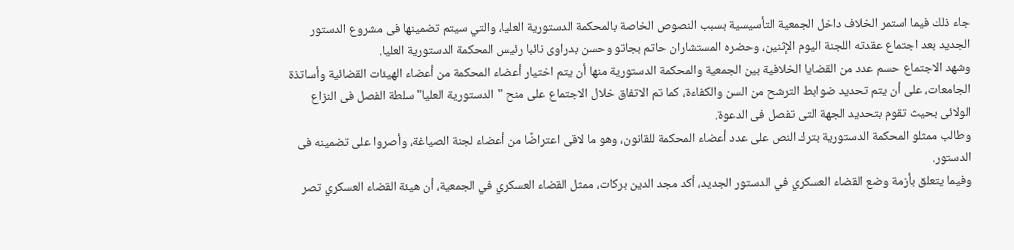جاء ذلك فيما استمر الخلاف داخل الجمعية التأسيسية بسبب النصوص الخاصة بالمحكمة الدستورية العليا، والتي سيتم تضمينها فى مشروع الدستور الجديد بعد اجتماع عقدته اللجنة اليوم الإثنين، وحضره المستشاران حاتم بجاتو وحسن بدراوى نائبا رئيس المحكمة الدستورية العليا.
وشهد الاجتماع حسم عدد من القضايا الخلافية بين الجمعية والمحكمة الدستورية منها أن يتم اختيار أعضاء المحكمة من أعضاء الهيئات القضائية وأساتذة الجامعات، على أن يتم تحديد ضوابط الترشح من السن والكفاءة، كما تم الاتفاق خلال الاجتماع على منح "الدستورية العليا" سلطة الفصل فى النزاع الولائى بحيث تقوم بتحديد الجهة التى تفصل فى الدعوة.
وطالب ممثلو المحكمة الدستورية بترك النص على عدد أعضاء المحكمة للقانون، وهو ما لاقى اعتراضًا من أعضاء لجنة الصياغة، وأصروا على تضمينه فى الدستور.
وفيما يتعلق بأزمة وضع القضاء العسكري في الدستور الجديد، أكد مجد الدين بركات، ممثل القضاء العسكري في الجمعية، أن هيئة القضاء العسكري تصر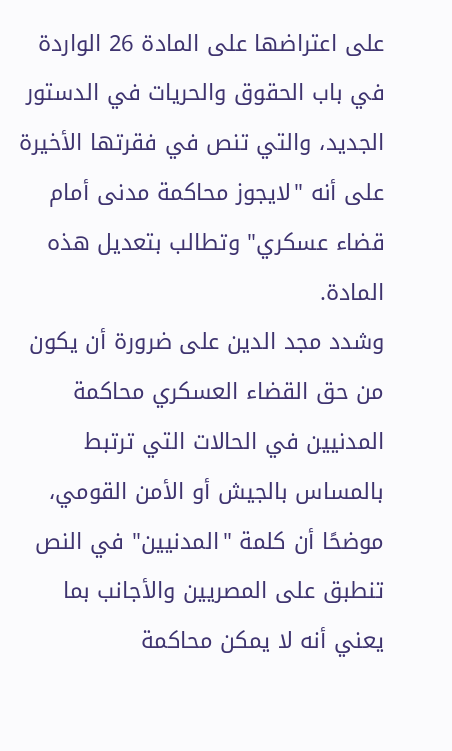على اعتراضها على المادة 26 الواردة في باب الحقوق والحريات في الدستور الجديد، والتي تنص في فقرتها الأخيرة على أنه "لايجوز محاكمة مدنى أمام قضاء عسكري" وتطالب بتعديل هذه المادة.
وشدد مجد الدين على ضرورة أن يكون من حق القضاء العسكري محاكمة المدنيين في الحالات التي ترتبط بالمساس بالجيش أو الأمن القومي، موضحًا أن كلمة "المدنيين" في النص تنطبق على المصريين والأجانب بما يعني أنه لا يمكن محاكمة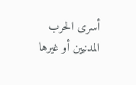أسرى الحرب المدنيين أو غيرها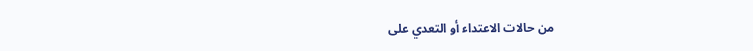من حالات الاعتداء أو التعدي على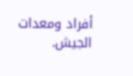أفراد ومعدات الجيش.